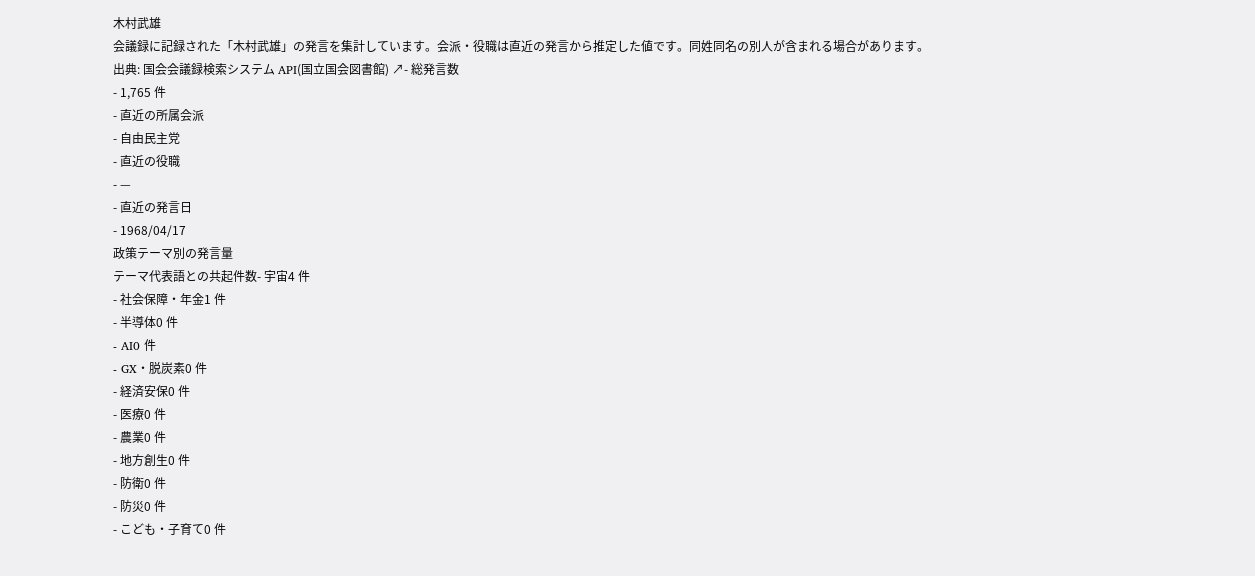木村武雄
会議録に記録された「木村武雄」の発言を集計しています。会派・役職は直近の発言から推定した値です。同姓同名の別人が含まれる場合があります。
出典: 国会会議録検索システム API(国立国会図書館) ↗- 総発言数
- 1,765 件
- 直近の所属会派
- 自由民主党
- 直近の役職
- —
- 直近の発言日
- 1968/04/17
政策テーマ別の発言量
テーマ代表語との共起件数- 宇宙4 件
- 社会保障・年金1 件
- 半導体0 件
- AI0 件
- GX・脱炭素0 件
- 経済安保0 件
- 医療0 件
- 農業0 件
- 地方創生0 件
- 防衛0 件
- 防災0 件
- こども・子育て0 件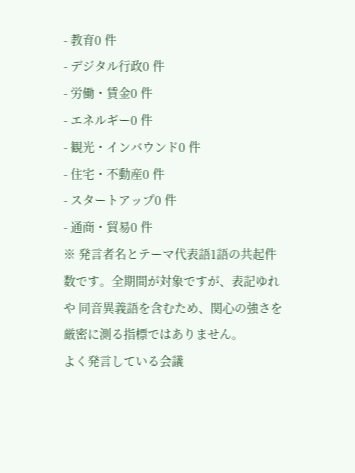- 教育0 件
- デジタル行政0 件
- 労働・賃金0 件
- エネルギー0 件
- 観光・インバウンド0 件
- 住宅・不動産0 件
- スタートアップ0 件
- 通商・貿易0 件
※ 発言者名とテーマ代表語1語の共起件数です。全期間が対象ですが、表記ゆれや 同音異義語を含むため、関心の強さを厳密に測る指標ではありません。
よく発言している会議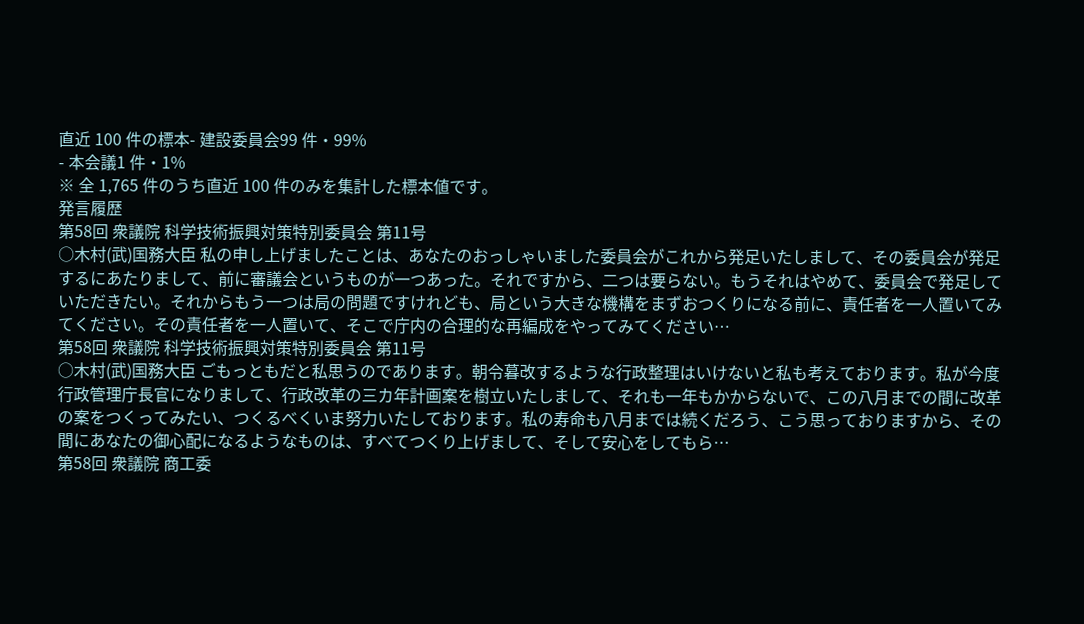直近 100 件の標本- 建設委員会99 件・99%
- 本会議1 件・1%
※ 全 1,765 件のうち直近 100 件のみを集計した標本値です。
発言履歴
第58回 衆議院 科学技術振興対策特別委員会 第11号
○木村(武)国務大臣 私の申し上げましたことは、あなたのおっしゃいました委員会がこれから発足いたしまして、その委員会が発足するにあたりまして、前に審議会というものが一つあった。それですから、二つは要らない。もうそれはやめて、委員会で発足していただきたい。それからもう一つは局の問題ですけれども、局という大きな機構をまずおつくりになる前に、責任者を一人置いてみてください。その責任者を一人置いて、そこで庁内の合理的な再編成をやってみてください…
第58回 衆議院 科学技術振興対策特別委員会 第11号
○木村(武)国務大臣 ごもっともだと私思うのであります。朝令暮改するような行政整理はいけないと私も考えております。私が今度行政管理庁長官になりまして、行政改革の三カ年計画案を樹立いたしまして、それも一年もかからないで、この八月までの間に改革の案をつくってみたい、つくるべくいま努力いたしております。私の寿命も八月までは続くだろう、こう思っておりますから、その間にあなたの御心配になるようなものは、すべてつくり上げまして、そして安心をしてもら…
第58回 衆議院 商工委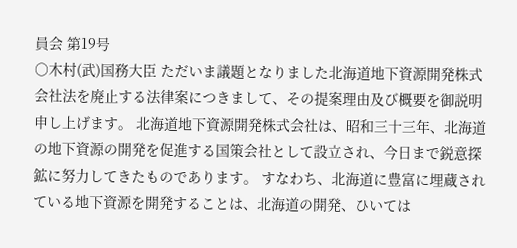員会 第19号
○木村(武)国務大臣 ただいま議題となりました北海道地下資源開発株式会社法を廃止する法律案につきまして、その提案理由及び概要を御説明申し上げます。 北海道地下資源開発株式会社は、昭和三十三年、北海道の地下資源の開発を促進する国策会社として設立され、今日まで鋭意探鉱に努力してきたものであります。 すなわち、北海道に豊富に埋蔵されている地下資源を開発することは、北海道の開発、ひいては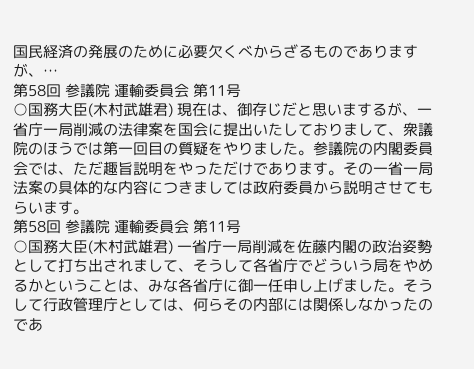国民経済の発展のために必要欠くべからざるものでありますが、…
第58回 参議院 運輸委員会 第11号
○国務大臣(木村武雄君) 現在は、御存じだと思いまするが、一省庁一局削減の法律案を国会に提出いたしておりまして、衆議院のほうでは第一回目の質疑をやりました。参議院の内閣委員会では、ただ趣旨説明をやっただけであります。その一省一局法案の具体的な内容につきましては政府委員から説明させてもらいます。
第58回 参議院 運輸委員会 第11号
○国務大臣(木村武雄君) 一省庁一局削減を佐藤内閣の政治姿勢として打ち出されまして、そうして各省庁でどういう局をやめるかということは、みな各省庁に御一任申し上げました。そうして行政管理庁としては、何らその内部には関係しなかったのであ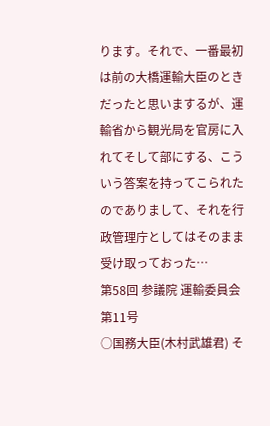ります。それで、一番最初は前の大橋運輸大臣のときだったと思いまするが、運輸省から観光局を官房に入れてそして部にする、こういう答案を持ってこられたのでありまして、それを行政管理庁としてはそのまま受け取っておった…
第58回 参議院 運輸委員会 第11号
○国務大臣(木村武雄君) そ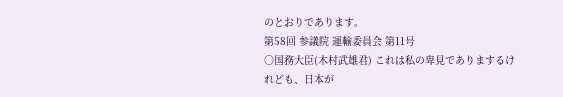のとおりであります。
第58回 参議院 運輸委員会 第11号
○国務大臣(木村武雄君) これは私の卑見でありまするけれども、日本が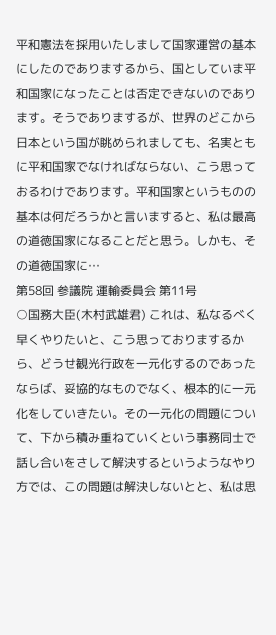平和憲法を採用いたしまして国家運営の基本にしたのでありまするから、国としていま平和国家になったことは否定できないのであります。そうでありまするが、世界のどこから日本という国が眺められましても、名実ともに平和国家でなければならない、こう思っておるわけであります。平和国家というものの基本は何だろうかと言いますると、私は最高の道徳国家になることだと思う。しかも、その道徳国家に…
第58回 参議院 運輸委員会 第11号
○国務大臣(木村武雄君) これは、私なるべく早くやりたいと、こう思っておりまするから、どうせ観光行政を一元化するのであったならば、妥協的なものでなく、根本的に一元化をしていきたい。その一元化の問題について、下から積み重ねていくという事務同士で話し合いをさして解決するというようなやり方では、この問題は解決しないとと、私は思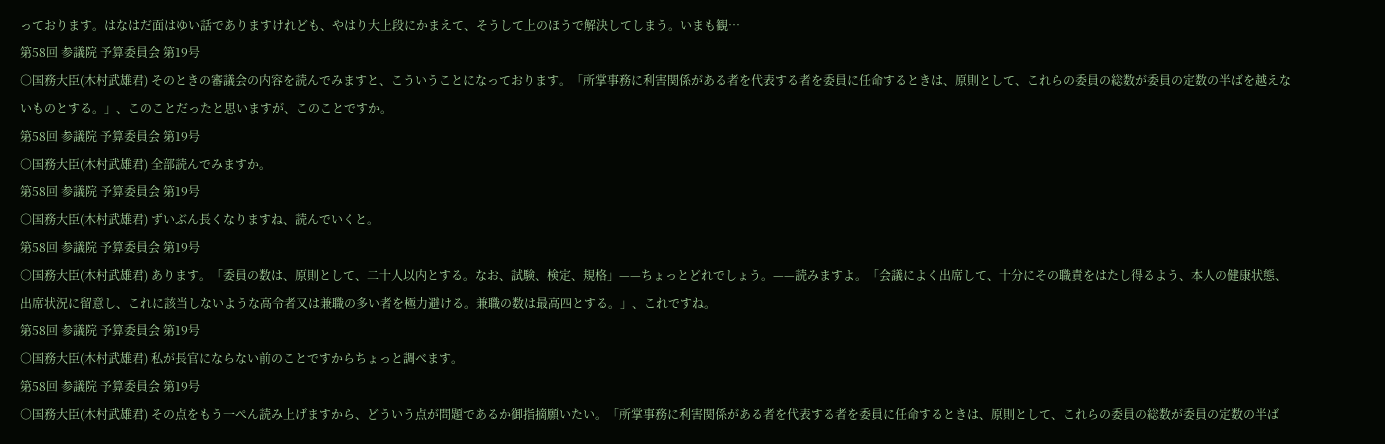っております。はなはだ面はゆい話でありますけれども、やはり大上段にかまえて、そうして上のほうで解決してしまう。いまも観…
第58回 参議院 予算委員会 第19号
○国務大臣(木村武雄君) そのときの審議会の内容を読んでみますと、こういうことになっております。「所掌事務に利害関係がある者を代表する者を委員に任命するときは、原則として、これらの委員の総数が委員の定数の半ばを越えないものとする。」、このことだったと思いますが、このことですか。
第58回 参議院 予算委員会 第19号
○国務大臣(木村武雄君) 全部読んでみますか。
第58回 参議院 予算委員会 第19号
○国務大臣(木村武雄君) ずいぶん長くなりますね、読んでいくと。
第58回 参議院 予算委員会 第19号
○国務大臣(木村武雄君) あります。「委員の数は、原則として、二十人以内とする。なお、試験、検定、規格」——ちょっとどれでしょう。——読みますよ。「会議によく出席して、十分にその職責をはたし得るよう、本人の健康状態、出席状況に留意し、これに該当しないような高令者又は兼職の多い者を極力避ける。兼職の数は最高四とする。」、これですね。
第58回 参議院 予算委員会 第19号
○国務大臣(木村武雄君) 私が長官にならない前のことですからちょっと調べます。
第58回 参議院 予算委員会 第19号
○国務大臣(木村武雄君) その点をもう一ぺん読み上げますから、どういう点が問題であるか御指摘願いたい。「所掌事務に利害関係がある者を代表する者を委員に任命するときは、原則として、これらの委員の総数が委員の定数の半ば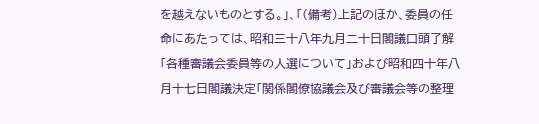を越えないものとする。」、「(備考)上記のほか、委員の任命にあたっては、昭和三十八年九月二十日閣議口頭了解「各種審議会委員等の人選について」および昭和四十年八月十七日閣議決定「関係閣僚協議会及び審議会等の整理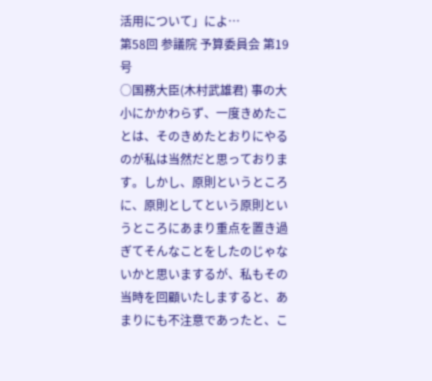活用について」によ…
第58回 参議院 予算委員会 第19号
○国務大臣(木村武雄君) 事の大小にかかわらず、一度きめたことは、そのきめたとおりにやるのが私は当然だと思っております。しかし、原則というところに、原則としてという原則というところにあまり重点を置き過ぎてそんなことをしたのじゃないかと思いまするが、私もその当時を回顧いたしますると、あまりにも不注意であったと、こ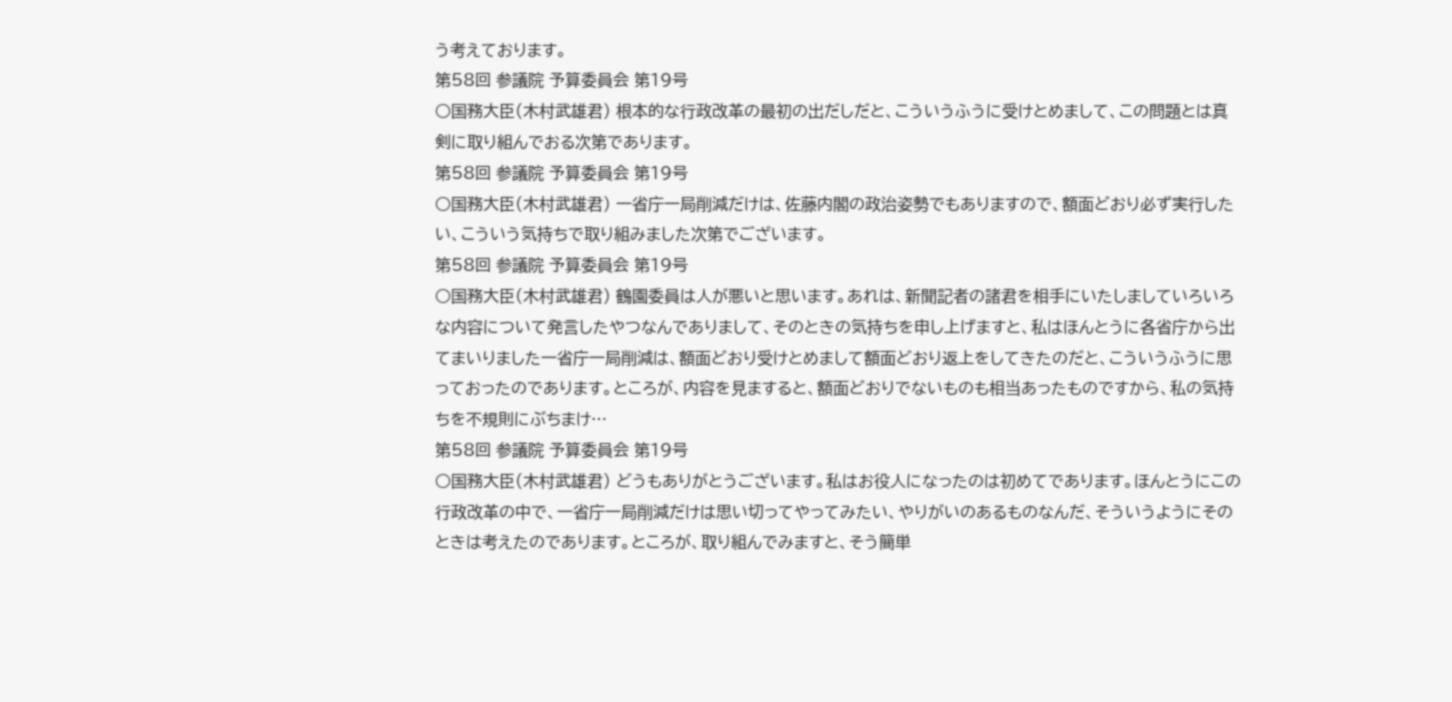う考えております。
第58回 参議院 予算委員会 第19号
○国務大臣(木村武雄君) 根本的な行政改革の最初の出だしだと、こういうふうに受けとめまして、この問題とは真剣に取り組んでおる次第であります。
第58回 参議院 予算委員会 第19号
○国務大臣(木村武雄君) 一省庁一局削減だけは、佐藤内閣の政治姿勢でもありますので、額面どおり必ず実行したい、こういう気持ちで取り組みました次第でございます。
第58回 参議院 予算委員会 第19号
○国務大臣(木村武雄君) 鶴園委員は人が悪いと思います。あれは、新聞記者の諸君を相手にいたしましていろいろな内容について発言したやつなんでありまして、そのときの気持ちを申し上げますと、私はほんとうに各省庁から出てまいりました一省庁一局削減は、額面どおり受けとめまして額面どおり返上をしてきたのだと、こういうふうに思っておったのであります。ところが、内容を見ますると、額面どおりでないものも相当あったものですから、私の気持ちを不規則にぶちまけ…
第58回 参議院 予算委員会 第19号
○国務大臣(木村武雄君) どうもありがとうございます。私はお役人になったのは初めてであります。ほんとうにこの行政改革の中で、一省庁一局削減だけは思い切ってやってみたい、やりがいのあるものなんだ、そういうようにそのときは考えたのであります。ところが、取り組んでみますと、そう簡単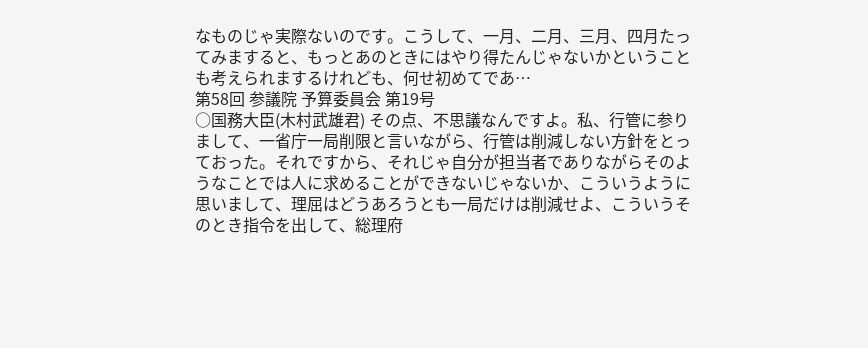なものじゃ実際ないのです。こうして、一月、二月、三月、四月たってみますると、もっとあのときにはやり得たんじゃないかということも考えられまするけれども、何せ初めてであ…
第58回 参議院 予算委員会 第19号
○国務大臣(木村武雄君) その点、不思議なんですよ。私、行管に参りまして、一省庁一局削限と言いながら、行管は削減しない方針をとっておった。それですから、それじゃ自分が担当者でありながらそのようなことでは人に求めることができないじゃないか、こういうように思いまして、理屈はどうあろうとも一局だけは削減せよ、こういうそのとき指令を出して、総理府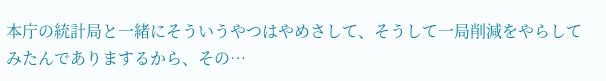本庁の統計局と一緒にそういうやつはやめさして、そうして一局削減をやらしてみたんでありまするから、その…